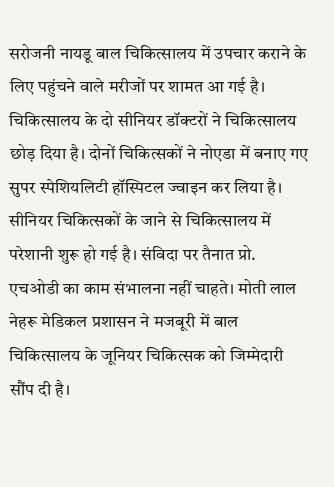सरोजनी नायडू बाल चिकित्सालय में उपचार कराने के लिए पहुंचने वाले मरीजों पर शामत आ गई है। चिकित्सालय के दो सीनियर डॉक्टरों ने चिकित्सालय छोड़ दिया है। दोनों चिकित्सकों ने नोएडा में बनाए गए सुपर स्पेशियलिटी हॉस्पिटल ज्वाइन कर लिया है। सीनियर चिकित्सकों के जाने से चिकित्सालय में परेशानी शुरू हो गई है। संविदा पर तैनात प्रो. एचओडी का काम संभालना नहीं चाहते। मोती लाल नेहरू मेडिकल प्रशासन ने मजबूरी में बाल चिकित्सालय के जूनियर चिकित्सक को जिम्मेदारी सौंप दी है।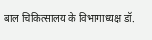बाल चिकित्सालय के विभागाध्यक्ष डॉ.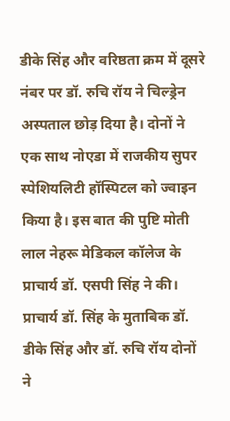डीके सिंह और वरिष्ठता क्रम में दूसरे नंबर पर डॉ. रुचि रॉय ने चिल्ड्रेन अस्पताल छोड़ दिया है। दोनों ने एक साथ नोएडा में राजकीय सुपर स्पेशियलिटी हॉस्पिटल को ज्वाइन किया है। इस बात की पुष्टि मोती लाल नेहरू मेडिकल कॉलेज के प्राचार्य डॉ. एसपी सिंह ने की। प्राचार्य डॉ. सिंह के मुताबिक डॉ. डीके सिंह और डॉ. रुचि रॉय दोनों ने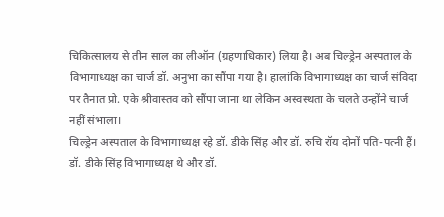चिकित्सालय से तीन साल का लीऑन (ग्रहणाधिकार) लिया है। अब चिल्ड्रेन अस्पताल के विभागाध्यक्ष का चार्ज डॉ. अनुभा का सौंपा गया है। हालांकि विभागाध्यक्ष का चार्ज संविदा पर तैनात प्रो. एके श्रीवास्तव को सौंपा जाना था लेकिन अस्वस्थता के चलते उन्होंने चार्ज नहीं संभाला।
चिल्ड्रेन अस्पताल के विभागाध्यक्ष रहे डॉ. डीके सिंह और डॉ. रुचि रॉय दोनों पति-पत्नी हैं। डॉ. डीके सिंह विभागाध्यक्ष थे और डॉ.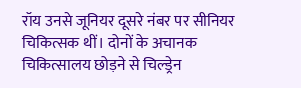रॉय उनसे जूनियर दूसरे नंबर पर सीनियर चिकित्सक थीं। दोनों के अचानक चिकित्सालय छोड़ने से चिल्ड्रेन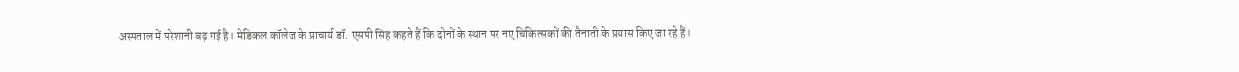अस्पताल में परेशानी बढ़ गई है। मेडिकल कॉलेज के प्राचार्य डॉ. एसपी सिंह कहते हैं कि दोनों के स्थान पर नए चिकित्सकों की तैनाती के प्रयास किए जा रहे हैं।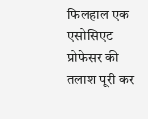फिलहाल एक एसोसिएट प्रोफेसर की तलाश पूरी कर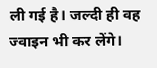ली गई है। जल्दी ही वह ज्वाइन भी कर लेंगे।